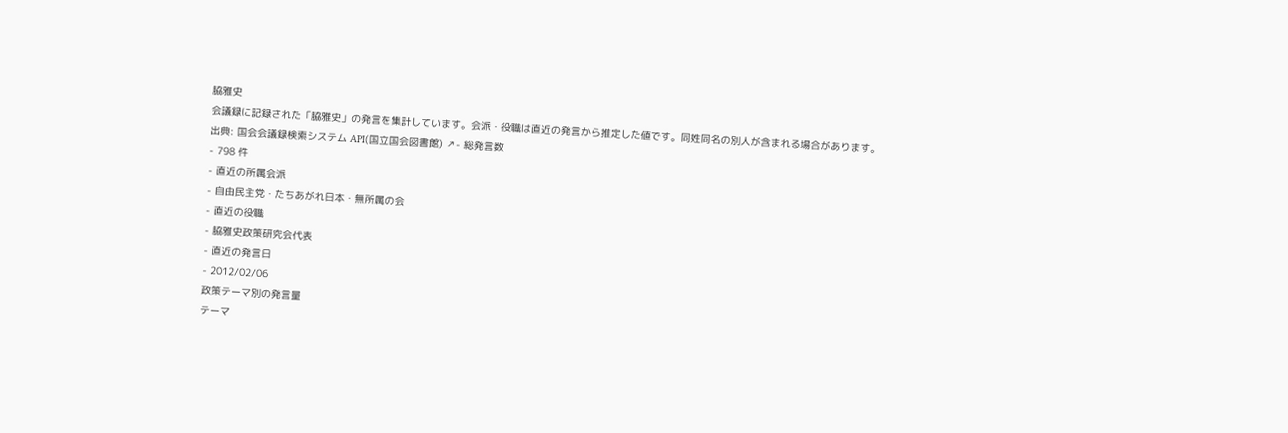脇雅史
会議録に記録された「脇雅史」の発言を集計しています。会派・役職は直近の発言から推定した値です。同姓同名の別人が含まれる場合があります。
出典: 国会会議録検索システム API(国立国会図書館) ↗- 総発言数
- 798 件
- 直近の所属会派
- 自由民主党・たちあがれ日本・無所属の会
- 直近の役職
- 脇雅史政策研究会代表
- 直近の発言日
- 2012/02/06
政策テーマ別の発言量
テーマ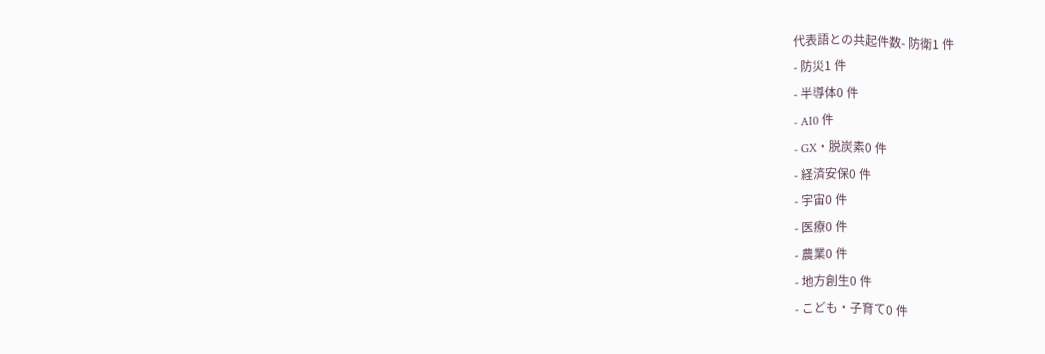代表語との共起件数- 防衛1 件
- 防災1 件
- 半導体0 件
- AI0 件
- GX・脱炭素0 件
- 経済安保0 件
- 宇宙0 件
- 医療0 件
- 農業0 件
- 地方創生0 件
- こども・子育て0 件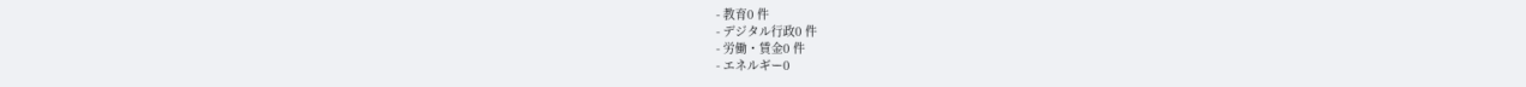- 教育0 件
- デジタル行政0 件
- 労働・賃金0 件
- エネルギー0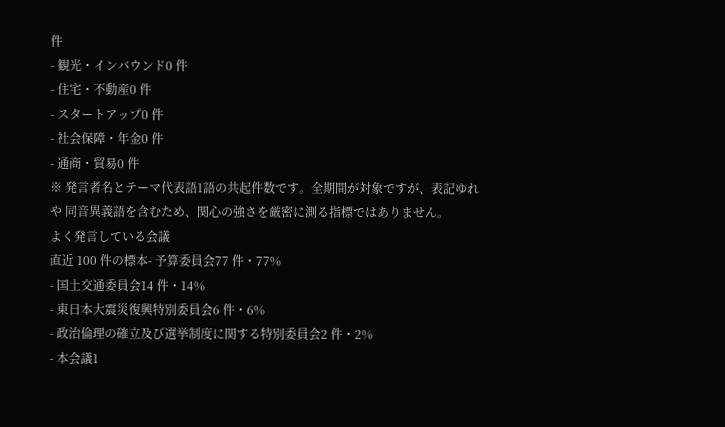件
- 観光・インバウンド0 件
- 住宅・不動産0 件
- スタートアップ0 件
- 社会保障・年金0 件
- 通商・貿易0 件
※ 発言者名とテーマ代表語1語の共起件数です。全期間が対象ですが、表記ゆれや 同音異義語を含むため、関心の強さを厳密に測る指標ではありません。
よく発言している会議
直近 100 件の標本- 予算委員会77 件・77%
- 国土交通委員会14 件・14%
- 東日本大震災復興特別委員会6 件・6%
- 政治倫理の確立及び選挙制度に関する特別委員会2 件・2%
- 本会議1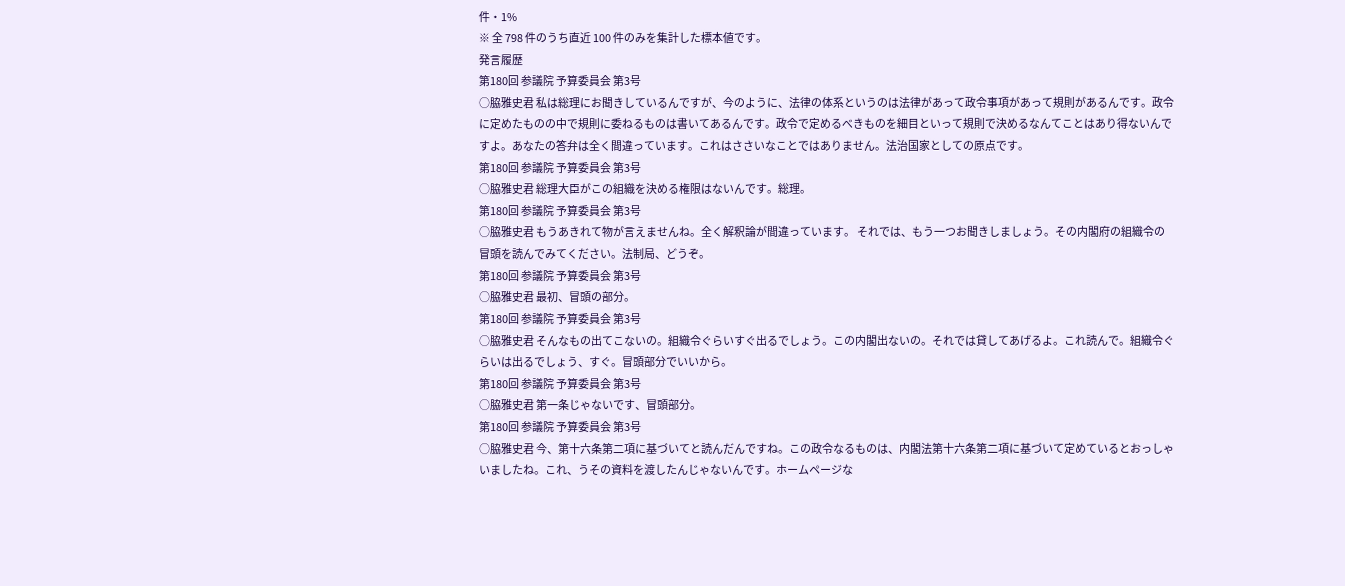件・1%
※ 全 798 件のうち直近 100 件のみを集計した標本値です。
発言履歴
第180回 参議院 予算委員会 第3号
○脇雅史君 私は総理にお聞きしているんですが、今のように、法律の体系というのは法律があって政令事項があって規則があるんです。政令に定めたものの中で規則に委ねるものは書いてあるんです。政令で定めるべきものを細目といって規則で決めるなんてことはあり得ないんですよ。あなたの答弁は全く間違っています。これはささいなことではありません。法治国家としての原点です。
第180回 参議院 予算委員会 第3号
○脇雅史君 総理大臣がこの組織を決める権限はないんです。総理。
第180回 参議院 予算委員会 第3号
○脇雅史君 もうあきれて物が言えませんね。全く解釈論が間違っています。 それでは、もう一つお聞きしましょう。その内閣府の組織令の冒頭を読んでみてください。法制局、どうぞ。
第180回 参議院 予算委員会 第3号
○脇雅史君 最初、冒頭の部分。
第180回 参議院 予算委員会 第3号
○脇雅史君 そんなもの出てこないの。組織令ぐらいすぐ出るでしょう。この内閣出ないの。それでは貸してあげるよ。これ読んで。組織令ぐらいは出るでしょう、すぐ。冒頭部分でいいから。
第180回 参議院 予算委員会 第3号
○脇雅史君 第一条じゃないです、冒頭部分。
第180回 参議院 予算委員会 第3号
○脇雅史君 今、第十六条第二項に基づいてと読んだんですね。この政令なるものは、内閣法第十六条第二項に基づいて定めているとおっしゃいましたね。これ、うその資料を渡したんじゃないんです。ホームページな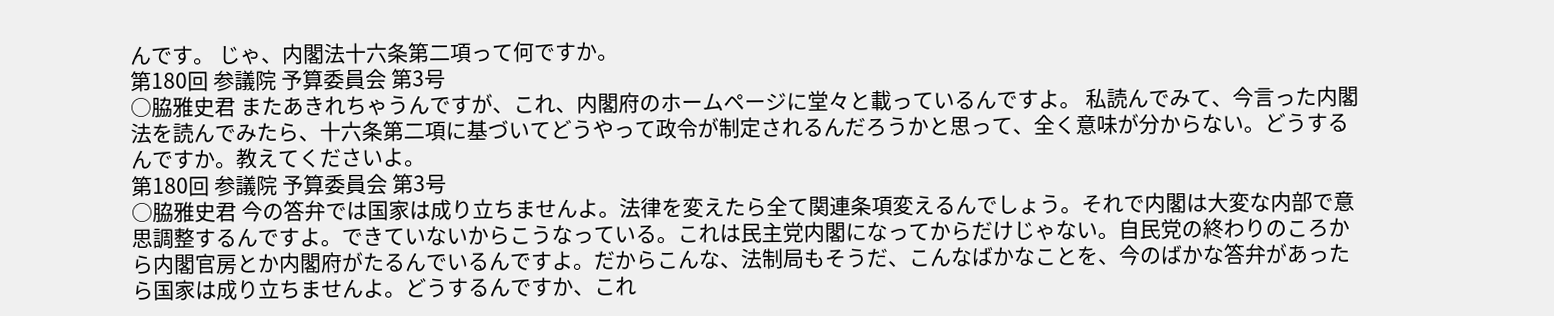んです。 じゃ、内閣法十六条第二項って何ですか。
第180回 参議院 予算委員会 第3号
○脇雅史君 またあきれちゃうんですが、これ、内閣府のホームページに堂々と載っているんですよ。 私読んでみて、今言った内閣法を読んでみたら、十六条第二項に基づいてどうやって政令が制定されるんだろうかと思って、全く意味が分からない。どうするんですか。教えてくださいよ。
第180回 参議院 予算委員会 第3号
○脇雅史君 今の答弁では国家は成り立ちませんよ。法律を変えたら全て関連条項変えるんでしょう。それで内閣は大変な内部で意思調整するんですよ。できていないからこうなっている。これは民主党内閣になってからだけじゃない。自民党の終わりのころから内閣官房とか内閣府がたるんでいるんですよ。だからこんな、法制局もそうだ、こんなばかなことを、今のばかな答弁があったら国家は成り立ちませんよ。どうするんですか、これ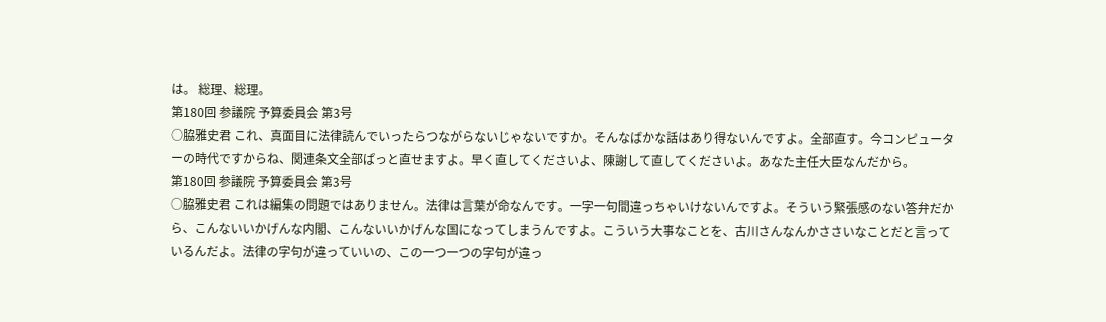は。 総理、総理。
第180回 参議院 予算委員会 第3号
○脇雅史君 これ、真面目に法律読んでいったらつながらないじゃないですか。そんなばかな話はあり得ないんですよ。全部直す。今コンピューターの時代ですからね、関連条文全部ぱっと直せますよ。早く直してくださいよ、陳謝して直してくださいよ。あなた主任大臣なんだから。
第180回 参議院 予算委員会 第3号
○脇雅史君 これは編集の問題ではありません。法律は言葉が命なんです。一字一句間違っちゃいけないんですよ。そういう緊張感のない答弁だから、こんないいかげんな内閣、こんないいかげんな国になってしまうんですよ。こういう大事なことを、古川さんなんかささいなことだと言っているんだよ。法律の字句が違っていいの、この一つ一つの字句が違っ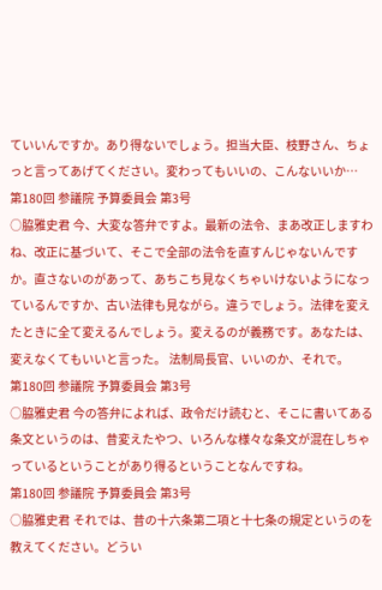ていいんですか。あり得ないでしょう。担当大臣、枝野さん、ちょっと言ってあげてください。変わってもいいの、こんないいか…
第180回 参議院 予算委員会 第3号
○脇雅史君 今、大変な答弁ですよ。最新の法令、まあ改正しますわね、改正に基づいて、そこで全部の法令を直すんじゃないんですか。直さないのがあって、あちこち見なくちゃいけないようになっているんですか、古い法律も見ながら。違うでしょう。法律を変えたときに全て変えるんでしょう。変えるのが義務です。あなたは、変えなくてもいいと言った。 法制局長官、いいのか、それで。
第180回 参議院 予算委員会 第3号
○脇雅史君 今の答弁によれば、政令だけ読むと、そこに書いてある条文というのは、昔変えたやつ、いろんな様々な条文が混在しちゃっているということがあり得るということなんですね。
第180回 参議院 予算委員会 第3号
○脇雅史君 それでは、昔の十六条第二項と十七条の規定というのを教えてください。どうい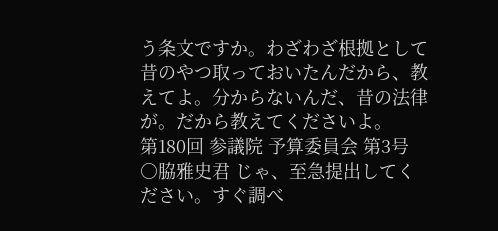う条文ですか。わざわざ根拠として昔のやつ取っておいたんだから、教えてよ。分からないんだ、昔の法律が。だから教えてくださいよ。
第180回 参議院 予算委員会 第3号
○脇雅史君 じゃ、至急提出してください。すぐ調べ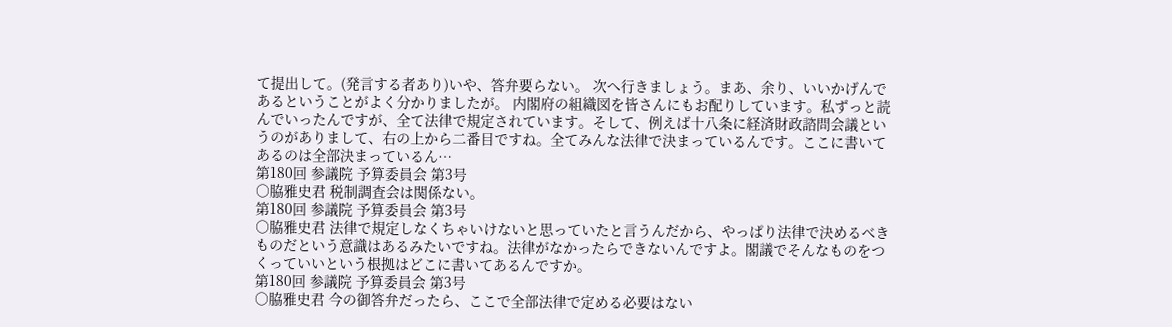て提出して。(発言する者あり)いや、答弁要らない。 次へ行きましょう。まあ、余り、いいかげんであるということがよく分かりましたが。 内閣府の組織図を皆さんにもお配りしています。私ずっと読んでいったんですが、全て法律で規定されています。そして、例えば十八条に経済財政諮問会議というのがありまして、右の上から二番目ですね。全てみんな法律で決まっているんです。ここに書いてあるのは全部決まっているん…
第180回 参議院 予算委員会 第3号
○脇雅史君 税制調査会は関係ない。
第180回 参議院 予算委員会 第3号
○脇雅史君 法律で規定しなくちゃいけないと思っていたと言うんだから、やっぱり法律で決めるべきものだという意識はあるみたいですね。法律がなかったらできないんですよ。閣議でそんなものをつくっていいという根拠はどこに書いてあるんですか。
第180回 参議院 予算委員会 第3号
○脇雅史君 今の御答弁だったら、ここで全部法律で定める必要はない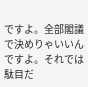ですよ。全部閣議で決めりゃいいんですよ。それでは駄目だ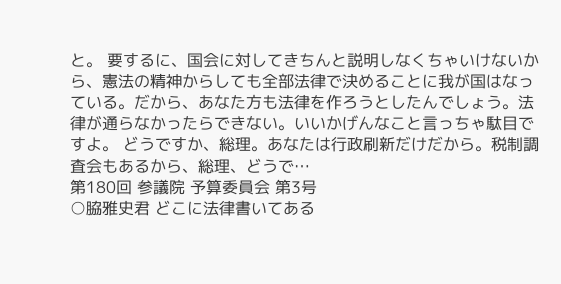と。 要するに、国会に対してきちんと説明しなくちゃいけないから、憲法の精神からしても全部法律で決めることに我が国はなっている。だから、あなた方も法律を作ろうとしたんでしょう。法律が通らなかったらできない。いいかげんなこと言っちゃ駄目ですよ。 どうですか、総理。あなたは行政刷新だけだから。税制調査会もあるから、総理、どうで…
第180回 参議院 予算委員会 第3号
○脇雅史君 どこに法律書いてある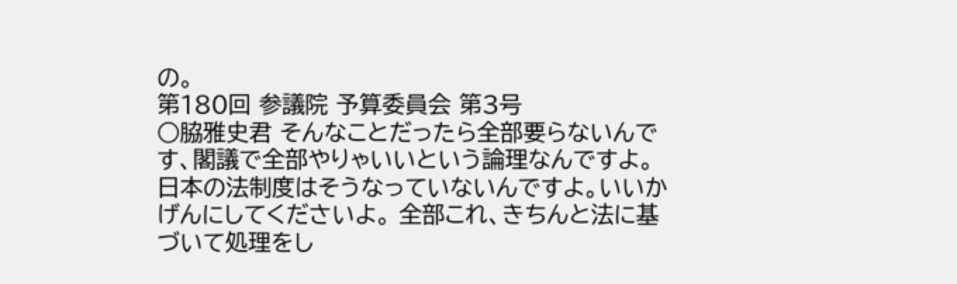の。
第180回 参議院 予算委員会 第3号
○脇雅史君 そんなことだったら全部要らないんです、閣議で全部やりゃいいという論理なんですよ。日本の法制度はそうなっていないんですよ。いいかげんにしてくださいよ。 全部これ、きちんと法に基づいて処理をし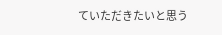ていただきたいと思う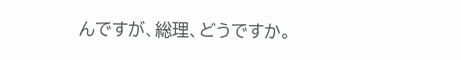んですが、総理、どうですか。